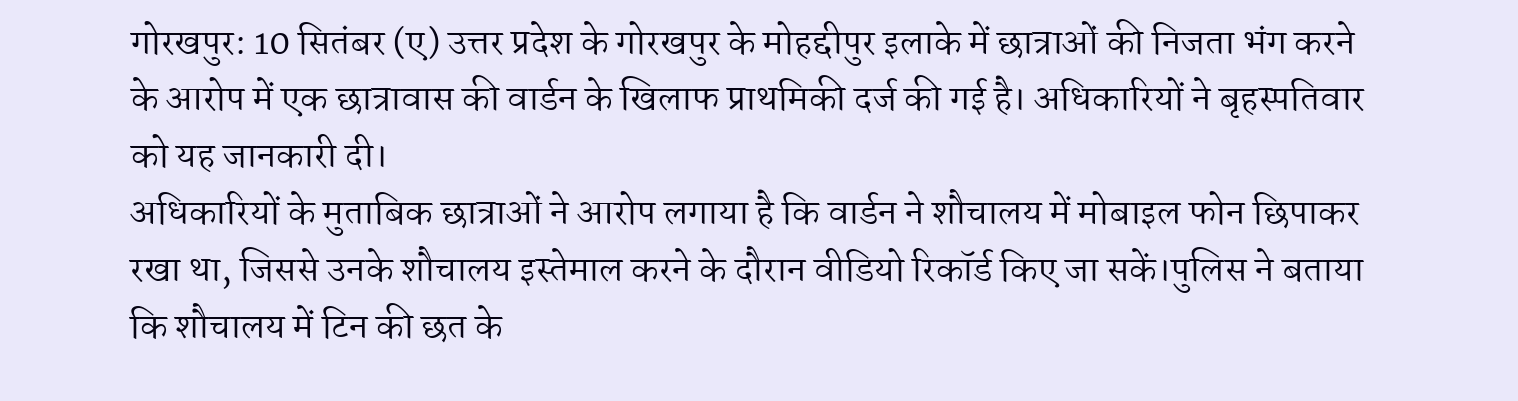गोरखपुर: 10 सितंबर (ए) उत्तर प्रदेश के गोरखपुर के मोहद्दीपुर इलाके में छात्राओं की निजता भंग करने के आरोप में एक छात्रावास की वार्डन के खिलाफ प्राथमिकी दर्ज की गई है। अधिकारियों ने बृहस्पतिवार को यह जानकारी दी।
अधिकारियों के मुताबिक छात्राओं ने आरोप लगाया है कि वार्डन ने शौचालय में मोबाइल फोन छिपाकर रखा था, जिससे उनके शौचालय इस्तेमाल करने के दौरान वीडियो रिकॉर्ड किए जा सकें।पुलिस ने बताया कि शौचालय में टिन की छत के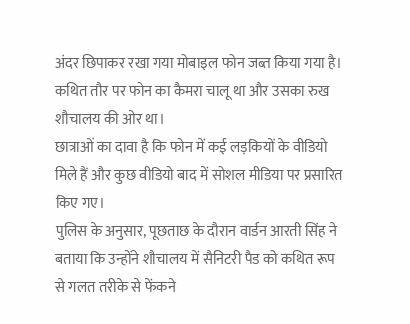अंदर छिपाकर रखा गया मोबाइल फोन जब्त किया गया है। कथित तौर पर फोन का कैमरा चालू था और उसका रुख शौचालय की ओर था।
छात्राओं का दावा है कि फोन में कई लड़कियों के वीडियो मिले हैं और कुछ वीडियो बाद में सोशल मीडिया पर प्रसारित किए गए।
पुलिस के अनुसार, पूछताछ के दौरान वार्डन आरती सिंह ने बताया कि उन्होंने शौचालय में सैनिटरी पैड को कथित रूप से गलत तरीके से फेंकने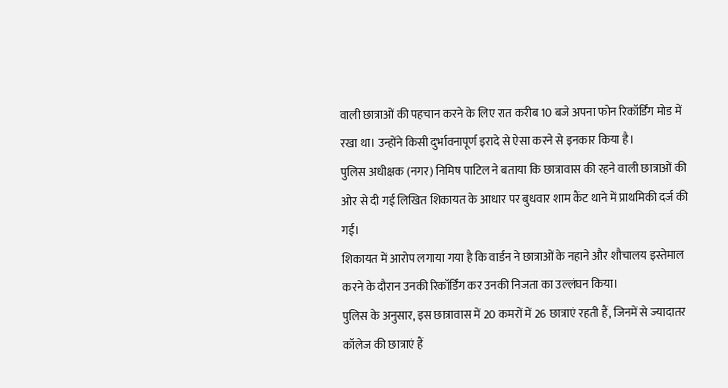वाली छात्राओं की पहचान करने के लिए रात करीब 10 बजे अपना फोन रिकॉर्डिंग मोड में रखा था। उन्होंने किसी दुर्भावनापूर्ण इरादे से ऐसा करने से इनकार किया है।
पुलिस अधीक्षक (नगर) निमिष पाटिल ने बताया कि छात्रावास की रहने वाली छात्राओं की ओर से दी गई लिखित शिकायत के आधार पर बुधवार शाम कैंट थाने में प्राथमिकी दर्ज की गई।
शिकायत में आरोप लगाया गया है कि वार्डन ने छात्राओं के नहाने और शौचालय इस्तेमाल करने के दौरान उनकी रिकॉर्डिंग कर उनकी निजता का उल्लंघन किया।
पुलिस के अनुसार, इस छात्रावास में 20 कमरों में 26 छात्राएं रहती हैं, जिनमें से ज्यादातर कॉलेज की छात्राएं हैं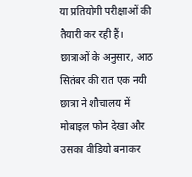या प्रतियोगी परीक्षाओं की तैयारी कर रही हैं।
छात्राओं के अनुसार, आठ सितंबर की रात एक नयी छात्रा ने शौचालय में मोबाइल फोन देखा और उसका वीडियो बनाकर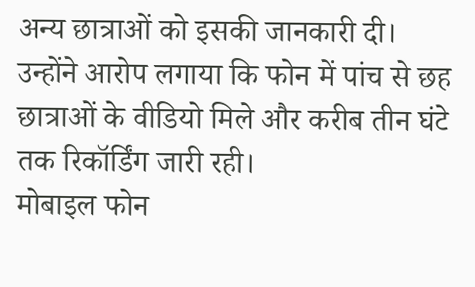अन्य छात्राओं को इसकी जानकारी दी।
उन्होंने आरोप लगाया कि फोन में पांच से छह छात्राओं के वीडियो मिले और करीब तीन घंटे तक रिकॉर्डिंग जारी रही।
मोबाइल फोन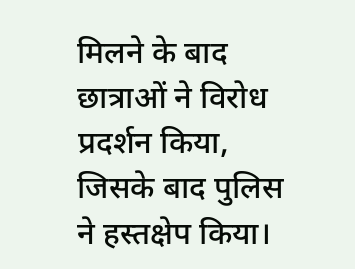मिलने के बाद छात्राओं ने विरोध प्रदर्शन किया, जिसके बाद पुलिस ने हस्तक्षेप किया।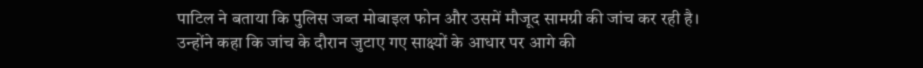पाटिल ने बताया कि पुलिस जब्त मोबाइल फोन और उसमें मौजूद सामग्री की जांच कर रही है। उन्होंने कहा कि जांच के दौरान जुटाए गए साक्ष्यों के आधार पर आगे की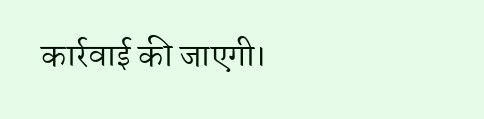कार्रवाई की जाएगी।